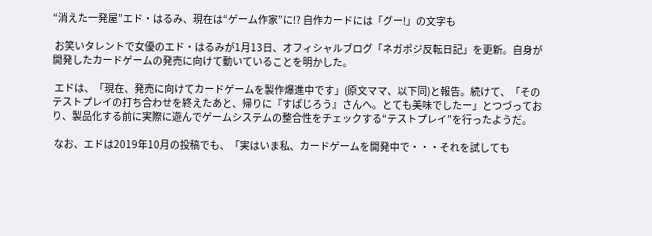“消えた一発屋”エド・はるみ、現在は“ゲーム作家”に!? 自作カードには「グー!」の文字も

 お笑いタレントで女優のエド・はるみが1月13日、オフィシャルブログ「ネガポジ反転日記」を更新。自身が開発したカードゲームの発売に向けて動いていることを明かした。

 エドは、「現在、発売に向けてカードゲームを製作爆進中です」(原文ママ、以下同)と報告。続けて、「そのテストプレイの打ち合わせを終えたあと、帰りに『すぱじろう』さんへ。とても美味でしたー」とつづっており、製品化する前に実際に遊んでゲームシステムの整合性をチェックする“テストプレイ”を行ったようだ。

 なお、エドは2019年10月の投稿でも、「実はいま私、カードゲームを開発中で・・・それを試しても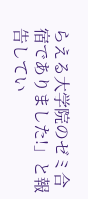らえる大学院のゼミ合宿でありました!」と報告してい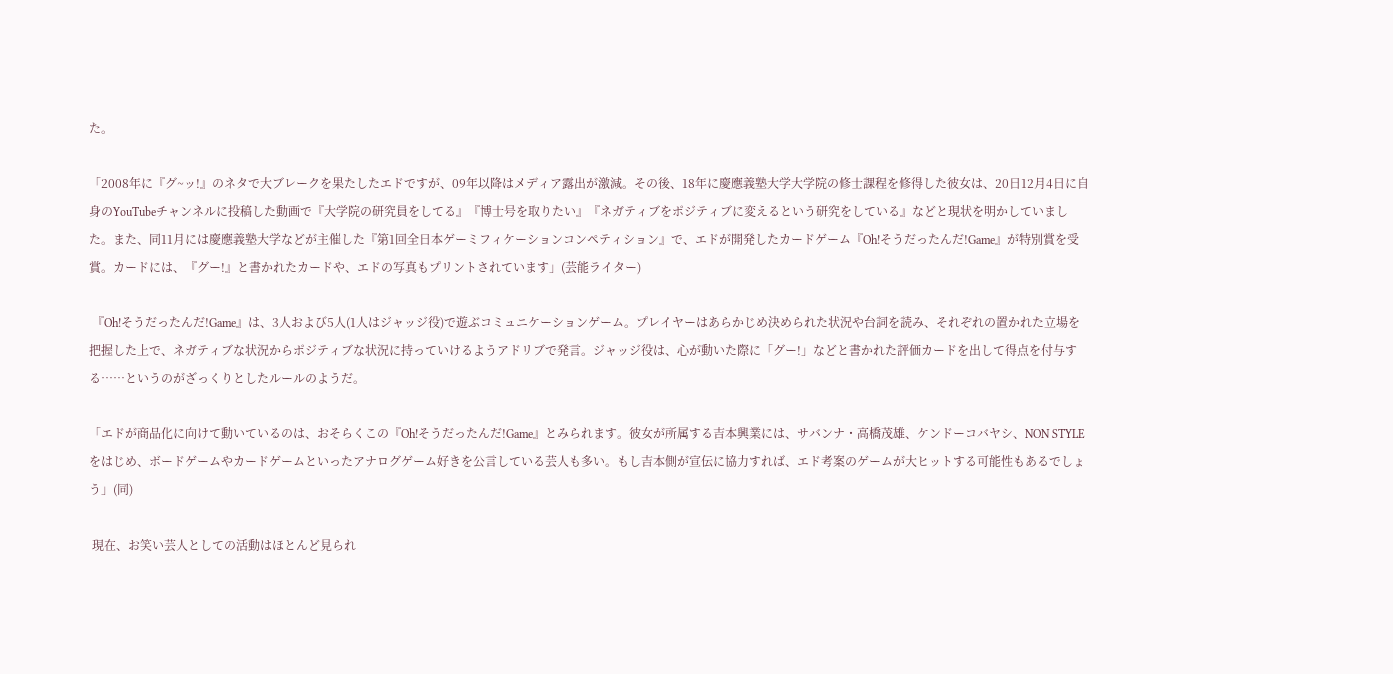た。

「2008年に『グ~ッ!』のネタで大ブレークを果たしたエドですが、09年以降はメディア露出が激減。その後、18年に慶應義塾大学大学院の修士課程を修得した彼女は、20日12月4日に自身のYouTubeチャンネルに投稿した動画で『大学院の研究員をしてる』『博士号を取りたい』『ネガティブをポジティブに変えるという研究をしている』などと現状を明かしていました。また、同11月には慶應義塾大学などが主催した『第1回全日本ゲーミフィケーションコンペティション』で、エドが開発したカードゲーム『Oh!そうだったんだ!Game』が特別賞を受賞。カードには、『グー!』と書かれたカードや、エドの写真もプリントされています」(芸能ライター)

 『Oh!そうだったんだ!Game』は、3人および5人(1人はジャッジ役)で遊ぶコミュニケーションゲーム。プレイヤーはあらかじめ決められた状況や台詞を読み、それぞれの置かれた立場を把握した上で、ネガティブな状況からポジティブな状況に持っていけるようアドリブで発言。ジャッジ役は、心が動いた際に「グー!」などと書かれた評価カードを出して得点を付与する……というのがざっくりとしたルールのようだ。

「エドが商品化に向けて動いているのは、おそらくこの『Oh!そうだったんだ!Game』とみられます。彼女が所属する吉本興業には、サバンナ・高橋茂雄、ケンドーコバヤシ、NON STYLEをはじめ、ボードゲームやカードゲームといったアナログゲーム好きを公言している芸人も多い。もし吉本側が宣伝に協力すれば、エド考案のゲームが大ヒットする可能性もあるでしょう」(同)

 現在、お笑い芸人としての活動はほとんど見られ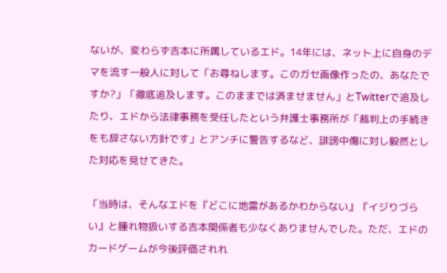ないが、変わらず吉本に所属しているエド。14年には、ネット上に自身のデマを流す一般人に対して「お尋ねします。このガセ画像作ったの、あなたですか?」「徹底追及します。このままでは済ませません」とTwitterで追及したり、エドから法律事務を受任したという弁護士事務所が「裁判上の手続きをも辞さない方針です」とアンチに警告するなど、誹謗中傷に対し毅然とした対応を見せてきた。

「当時は、そんなエドを『どこに地雷があるかわからない』『イジりづらい』と腫れ物扱いする吉本関係者も少なくありませんでした。ただ、エドのカードゲームが今後評価されれ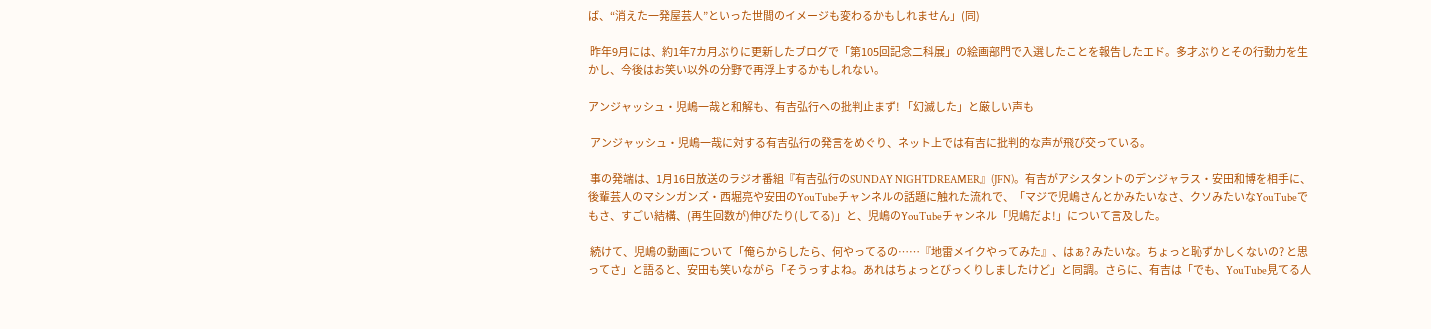ば、“消えた一発屋芸人”といった世間のイメージも変わるかもしれません」(同)

 昨年9月には、約1年7カ月ぶりに更新したブログで「第105回記念二科展」の絵画部門で入選したことを報告したエド。多才ぶりとその行動力を生かし、今後はお笑い以外の分野で再浮上するかもしれない。

アンジャッシュ・児嶋一哉と和解も、有吉弘行への批判止まず! 「幻滅した」と厳しい声も

 アンジャッシュ・児嶋一哉に対する有吉弘行の発言をめぐり、ネット上では有吉に批判的な声が飛び交っている。

 事の発端は、1月16日放送のラジオ番組『有吉弘行のSUNDAY NIGHTDREAMER』(JFN)。有吉がアシスタントのデンジャラス・安田和博を相手に、後輩芸人のマシンガンズ・西堀亮や安田のYouTubeチャンネルの話題に触れた流れで、「マジで児嶋さんとかみたいなさ、クソみたいなYouTubeでもさ、すごい結構、(再生回数が)伸びたり(してる)」と、児嶋のYouTubeチャンネル「児嶋だよ!」について言及した。

 続けて、児嶋の動画について「俺らからしたら、何やってるの……『地雷メイクやってみた』、はぁ? みたいな。ちょっと恥ずかしくないの? と思ってさ」と語ると、安田も笑いながら「そうっすよね。あれはちょっとびっくりしましたけど」と同調。さらに、有吉は「でも、YouTube見てる人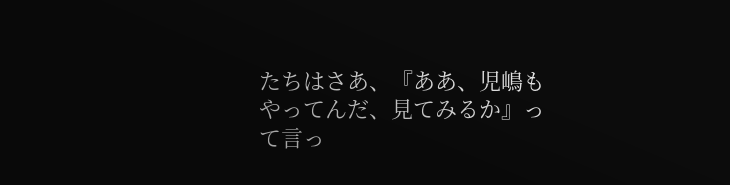たちはさあ、『ああ、児嶋もやってんだ、見てみるか』って言っ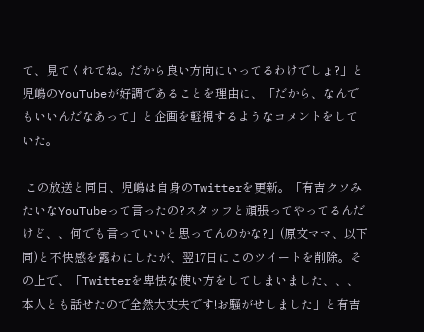て、見てくれてね。だから良い方向にいってるわけでしょ?」と児嶋のYouTubeが好調であることを理由に、「だから、なんでもいいんだなあって」と企画を軽視するようなコメントをしていた。

 この放送と同日、児嶋は自身のTwitterを更新。「有吉クソみたいなYouTubeって言ったの?スタッフと頑張ってやってるんだけど、、何でも言っていいと思ってんのかな?」(原文ママ、以下同)と不快感を露わにしたが、翌17日にこのツイートを削除。その上で、「Twitterを卑怯な使い方をしてしまいました、、、本人とも話せたので全然大丈夫です!お騒がせしました」と有吉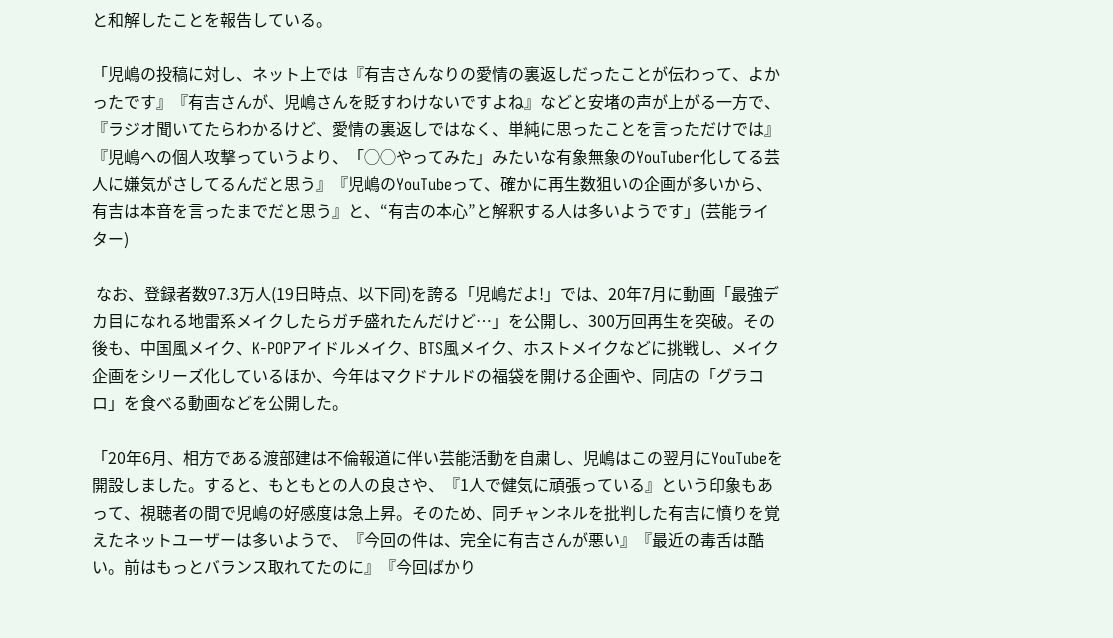と和解したことを報告している。

「児嶋の投稿に対し、ネット上では『有吉さんなりの愛情の裏返しだったことが伝わって、よかったです』『有吉さんが、児嶋さんを貶すわけないですよね』などと安堵の声が上がる一方で、『ラジオ聞いてたらわかるけど、愛情の裏返しではなく、単純に思ったことを言っただけでは』『児嶋への個人攻撃っていうより、「◯◯やってみた」みたいな有象無象のYouTuber化してる芸人に嫌気がさしてるんだと思う』『児嶋のYouTubeって、確かに再生数狙いの企画が多いから、有吉は本音を言ったまでだと思う』と、“有吉の本心”と解釈する人は多いようです」(芸能ライター)

 なお、登録者数97.3万人(19日時点、以下同)を誇る「児嶋だよ!」では、20年7月に動画「最強デカ目になれる地雷系メイクしたらガチ盛れたんだけど…」を公開し、300万回再生を突破。その後も、中国風メイク、K-POPアイドルメイク、BTS風メイク、ホストメイクなどに挑戦し、メイク企画をシリーズ化しているほか、今年はマクドナルドの福袋を開ける企画や、同店の「グラコロ」を食べる動画などを公開した。

「20年6月、相方である渡部建は不倫報道に伴い芸能活動を自粛し、児嶋はこの翌月にYouTubeを開設しました。すると、もともとの人の良さや、『1人で健気に頑張っている』という印象もあって、視聴者の間で児嶋の好感度は急上昇。そのため、同チャンネルを批判した有吉に憤りを覚えたネットユーザーは多いようで、『今回の件は、完全に有吉さんが悪い』『最近の毒舌は酷い。前はもっとバランス取れてたのに』『今回ばかり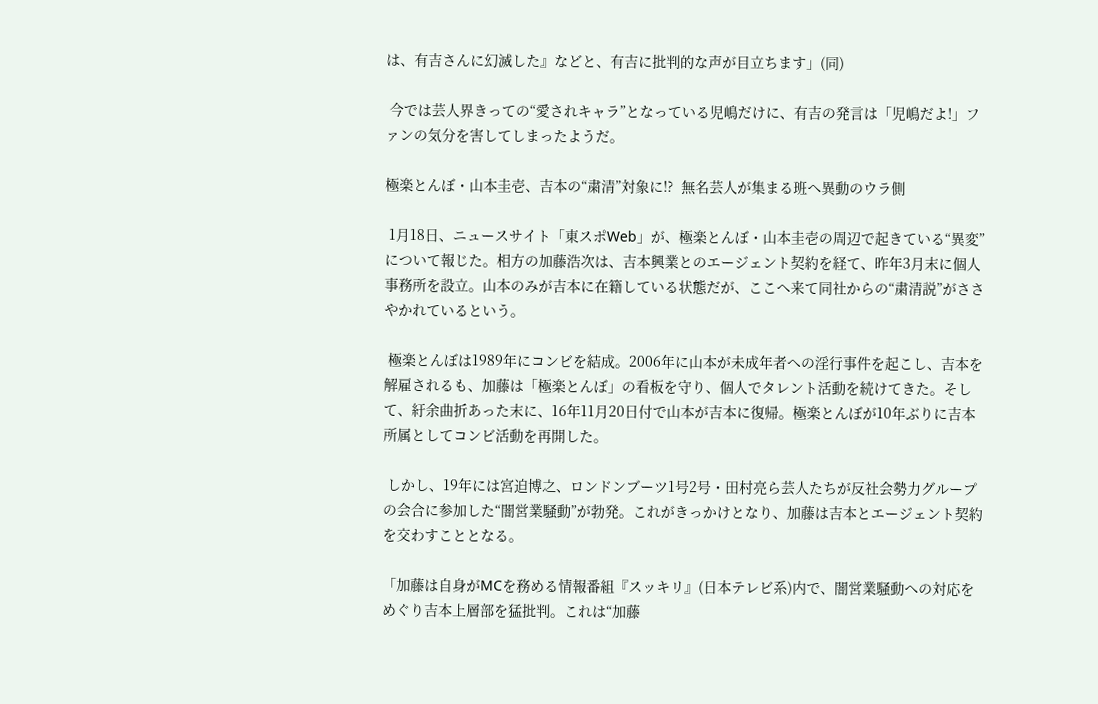は、有吉さんに幻滅した』などと、有吉に批判的な声が目立ちます」(同)

 今では芸人界きっての“愛されキャラ”となっている児嶋だけに、有吉の発言は「児嶋だよ!」ファンの気分を害してしまったようだ。

極楽とんぼ・山本圭壱、吉本の“粛清”対象に!?  無名芸人が集まる班へ異動のウラ側

 1月18日、ニュースサイト「東スポWeb」が、極楽とんぼ・山本圭壱の周辺で起きている“異変”について報じた。相方の加藤浩次は、吉本興業とのエージェント契約を経て、昨年3月末に個人事務所を設立。山本のみが吉本に在籍している状態だが、ここへ来て同社からの“粛清説”がささやかれているという。

 極楽とんぼは1989年にコンビを結成。2006年に山本が未成年者への淫行事件を起こし、吉本を解雇されるも、加藤は「極楽とんぼ」の看板を守り、個人でタレント活動を続けてきた。そして、紆余曲折あった末に、16年11月20日付で山本が吉本に復帰。極楽とんぼが10年ぶりに吉本所属としてコンビ活動を再開した。

 しかし、19年には宮迫博之、ロンドンブーツ1号2号・田村亮ら芸人たちが反社会勢力グループの会合に参加した“闇営業騒動”が勃発。これがきっかけとなり、加藤は吉本とエージェント契約を交わすこととなる。

「加藤は自身がMCを務める情報番組『スッキリ』(日本テレビ系)内で、闇営業騒動への対応をめぐり吉本上層部を猛批判。これは“加藤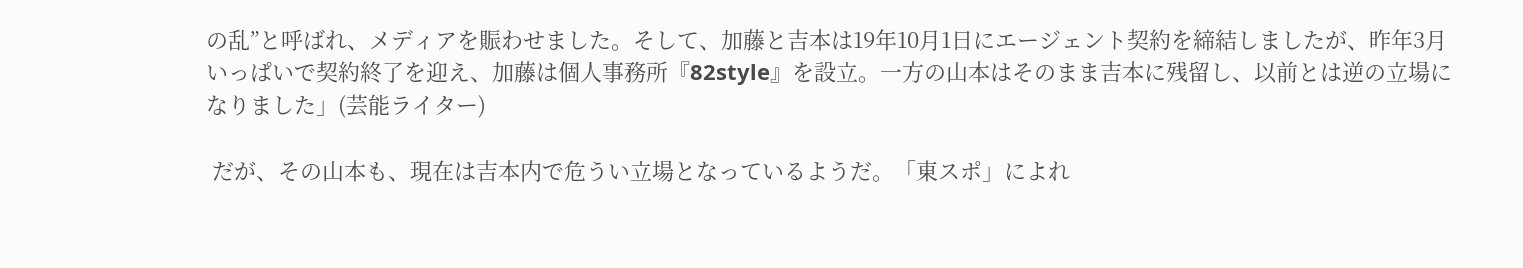の乱”と呼ばれ、メディアを賑わせました。そして、加藤と吉本は19年10月1日にエージェント契約を締結しましたが、昨年3月いっぱいで契約終了を迎え、加藤は個人事務所『82style』を設立。一方の山本はそのまま吉本に残留し、以前とは逆の立場になりました」(芸能ライター)

 だが、その山本も、現在は吉本内で危うい立場となっているようだ。「東スポ」によれ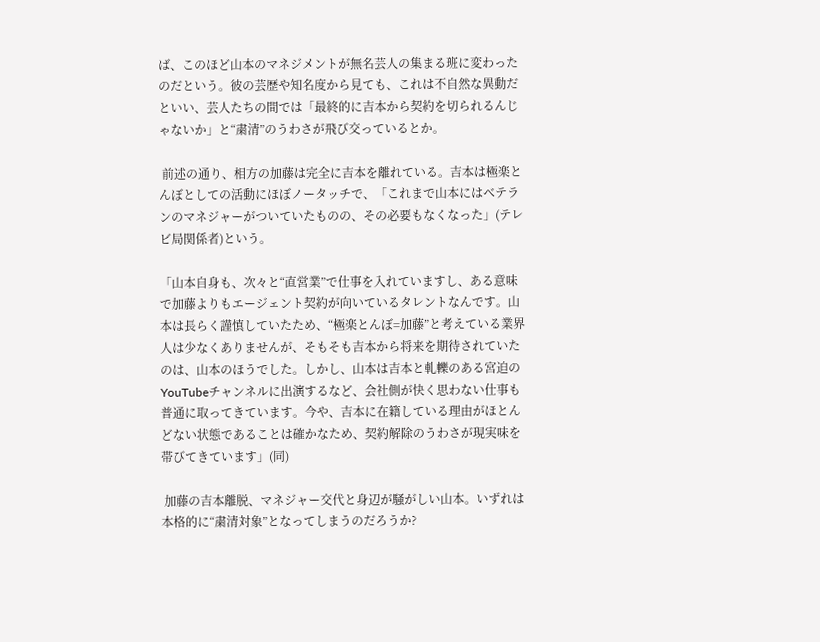ば、このほど山本のマネジメントが無名芸人の集まる班に変わったのだという。彼の芸歴や知名度から見ても、これは不自然な異動だといい、芸人たちの間では「最終的に吉本から契約を切られるんじゃないか」と“粛清”のうわさが飛び交っているとか。

 前述の通り、相方の加藤は完全に吉本を離れている。吉本は極楽とんぼとしての活動にほぼノータッチで、「これまで山本にはベテランのマネジャーがついていたものの、その必要もなくなった」(テレビ局関係者)という。

「山本自身も、次々と“直営業”で仕事を入れていますし、ある意味で加藤よりもエージェント契約が向いているタレントなんです。山本は長らく謹慎していたため、“極楽とんぼ=加藤”と考えている業界人は少なくありませんが、そもそも吉本から将来を期待されていたのは、山本のほうでした。しかし、山本は吉本と軋轢のある宮迫のYouTubeチャンネルに出演するなど、会社側が快く思わない仕事も普通に取ってきています。今や、吉本に在籍している理由がほとんどない状態であることは確かなため、契約解除のうわさが現実味を帯びてきています」(同)

 加藤の吉本離脱、マネジャー交代と身辺が騒がしい山本。いずれは本格的に“粛清対象”となってしまうのだろうか?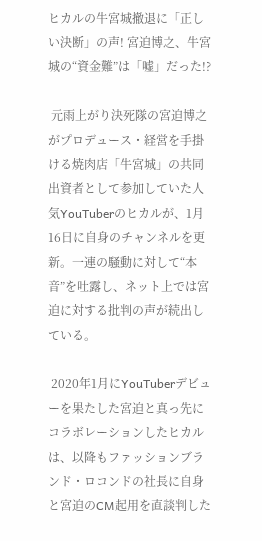ヒカルの牛宮城撤退に「正しい決断」の声! 宮迫博之、牛宮城の“資金難”は「嘘」だった!?

 元雨上がり決死隊の宮迫博之がプロデュース・経営を手掛ける焼肉店「牛宮城」の共同出資者として参加していた人気YouTuberのヒカルが、1月16日に自身のチャンネルを更新。一連の騒動に対して“本音”を吐露し、ネット上では宮迫に対する批判の声が続出している。

 2020年1月にYouTuberデビューを果たした宮迫と真っ先にコラボレーションしたヒカルは、以降もファッションブランド・ロコンドの社長に自身と宮迫のCM起用を直談判した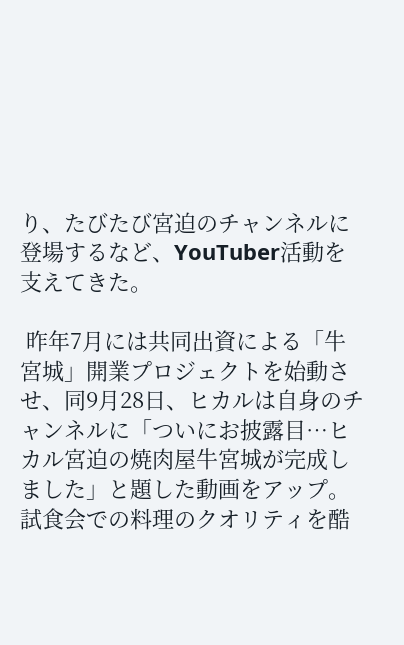り、たびたび宮迫のチャンネルに登場するなど、YouTuber活動を支えてきた。

 昨年7月には共同出資による「牛宮城」開業プロジェクトを始動させ、同9月28日、ヒカルは自身のチャンネルに「ついにお披露目…ヒカル宮迫の焼肉屋牛宮城が完成しました」と題した動画をアップ。試食会での料理のクオリティを酷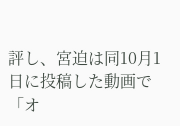評し、宮迫は同10月1日に投稿した動画で「オ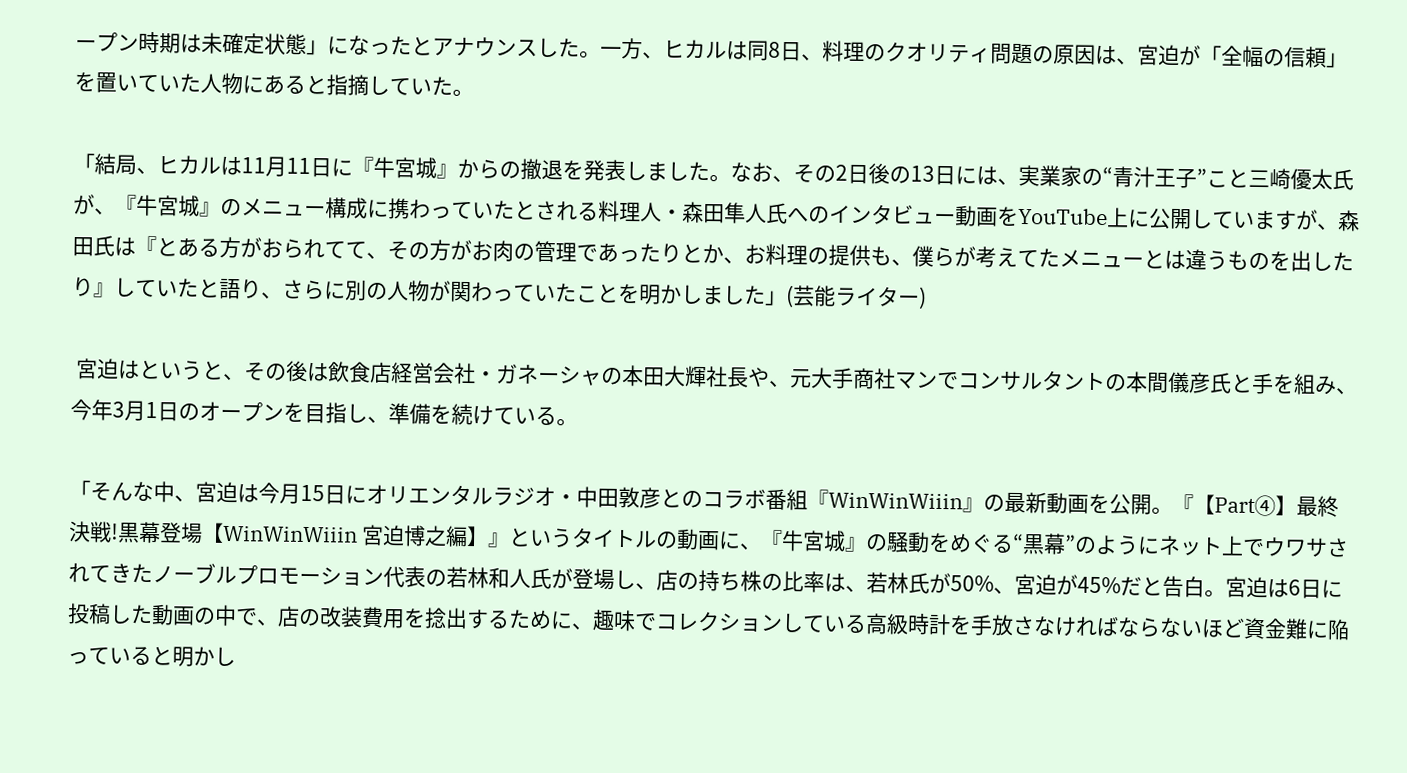ープン時期は未確定状態」になったとアナウンスした。一方、ヒカルは同8日、料理のクオリティ問題の原因は、宮迫が「全幅の信頼」を置いていた人物にあると指摘していた。

「結局、ヒカルは11月11日に『牛宮城』からの撤退を発表しました。なお、その2日後の13日には、実業家の“青汁王子”こと三崎優太氏が、『牛宮城』のメニュー構成に携わっていたとされる料理人・森田隼人氏へのインタビュー動画をYouTube上に公開していますが、森田氏は『とある方がおられてて、その方がお肉の管理であったりとか、お料理の提供も、僕らが考えてたメニューとは違うものを出したり』していたと語り、さらに別の人物が関わっていたことを明かしました」(芸能ライター)

 宮迫はというと、その後は飲食店経営会社・ガネーシャの本田大輝社長や、元大手商社マンでコンサルタントの本間儀彦氏と手を組み、今年3月1日のオープンを目指し、準備を続けている。

「そんな中、宮迫は今月15日にオリエンタルラジオ・中田敦彦とのコラボ番組『WinWinWiiin』の最新動画を公開。『【Part④】最終決戦!黒幕登場【WinWinWiiin 宮迫博之編】』というタイトルの動画に、『牛宮城』の騒動をめぐる“黒幕”のようにネット上でウワサされてきたノーブルプロモーション代表の若林和人氏が登場し、店の持ち株の比率は、若林氏が50%、宮迫が45%だと告白。宮迫は6日に投稿した動画の中で、店の改装費用を捻出するために、趣味でコレクションしている高級時計を手放さなければならないほど資金難に陥っていると明かし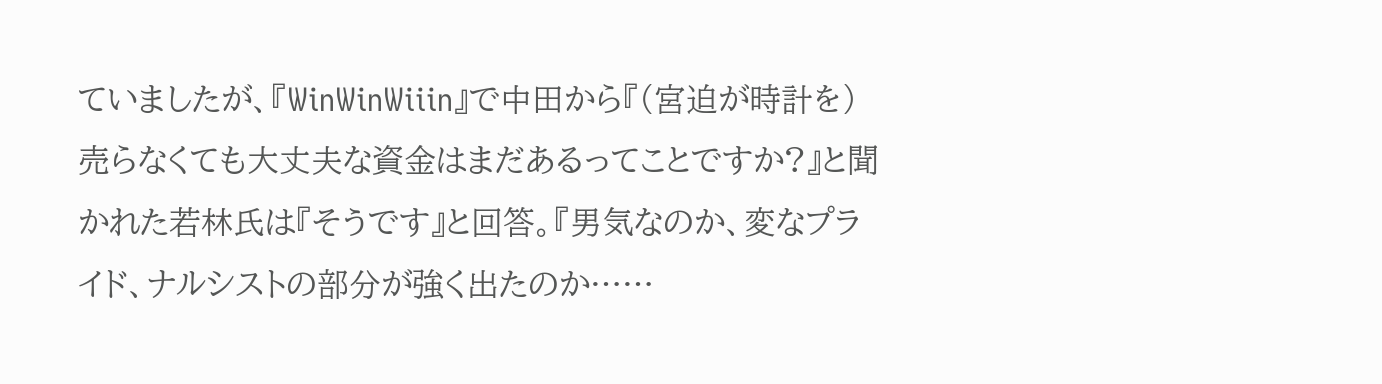ていましたが、『WinWinWiiin』で中田から『(宮迫が時計を)売らなくても大丈夫な資金はまだあるってことですか?』と聞かれた若林氏は『そうです』と回答。『男気なのか、変なプライド、ナルシストの部分が強く出たのか……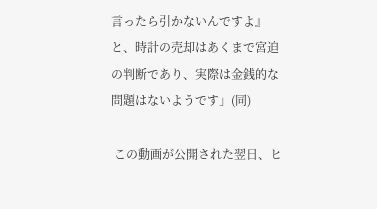言ったら引かないんですよ』と、時計の売却はあくまで宮迫の判断であり、実際は金銭的な問題はないようです」(同)

 この動画が公開された翌日、ヒ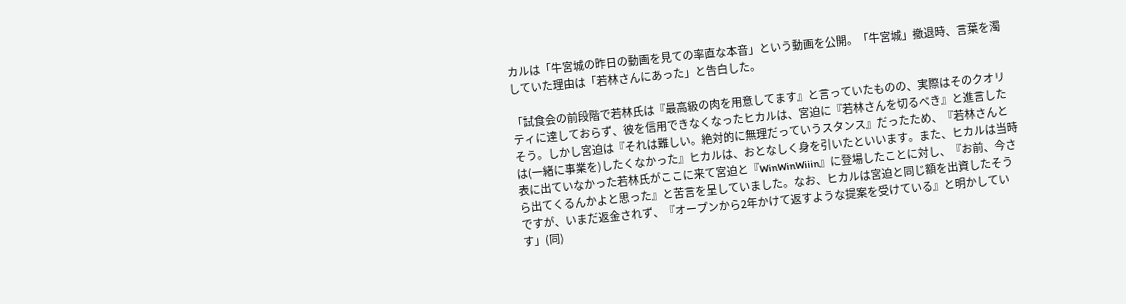カルは「牛宮城の昨日の動画を見ての率直な本音」という動画を公開。「牛宮城」撤退時、言葉を濁していた理由は「若林さんにあった」と告白した。

「試食会の前段階で若林氏は『最高級の肉を用意してます』と言っていたものの、実際はそのクオリティに達しておらず、彼を信用できなくなったヒカルは、宮迫に『若林さんを切るべき』と進言したそう。しかし宮迫は『それは難しい。絶対的に無理だっていうスタンス』だったため、『若林さんとは(一緒に事業を)したくなかった』ヒカルは、おとなしく身を引いたといいます。また、ヒカルは当時表に出ていなかった若林氏がここに来て宮迫と『WinWinWiiin』に登場したことに対し、『お前、今さら出てくるんかよと思った』と苦言を呈していました。なお、ヒカルは宮迫と同じ額を出資したそうですが、いまだ返金されず、『オープンから2年かけて返すような提案を受けている』と明かしていす」(同)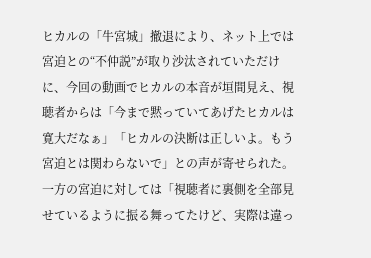ヒカルの「牛宮城」撤退により、ネット上では宮迫との“不仲説”が取り沙汰されていただけに、今回の動画でヒカルの本音が垣間見え、視聴者からは「今まで黙っていてあげたヒカルは寛大だなぁ」「ヒカルの決断は正しいよ。もう宮迫とは関わらないで」との声が寄せられた。一方の宮迫に対しては「視聴者に裏側を全部見せているように振る舞ってたけど、実際は違っ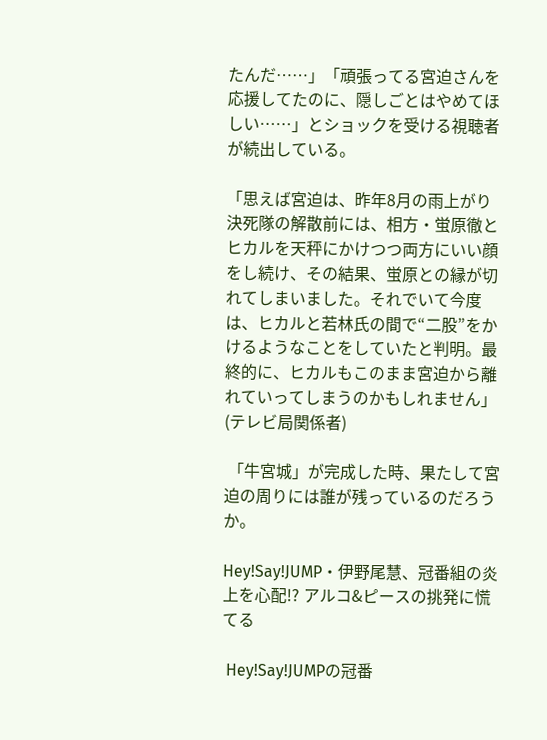たんだ……」「頑張ってる宮迫さんを応援してたのに、隠しごとはやめてほしい……」とショックを受ける視聴者が続出している。

「思えば宮迫は、昨年8月の雨上がり決死隊の解散前には、相方・蛍原徹とヒカルを天秤にかけつつ両方にいい顔をし続け、その結果、蛍原との縁が切れてしまいました。それでいて今度は、ヒカルと若林氏の間で“二股”をかけるようなことをしていたと判明。最終的に、ヒカルもこのまま宮迫から離れていってしまうのかもしれません」(テレビ局関係者)

 「牛宮城」が完成した時、果たして宮迫の周りには誰が残っているのだろうか。

Hey!Say!JUMP・伊野尾慧、冠番組の炎上を心配!? アルコ&ピースの挑発に慌てる

 Hey!Say!JUMPの冠番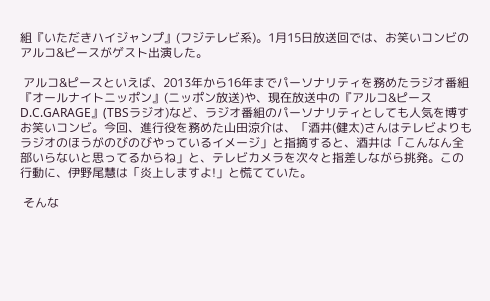組『いただきハイジャンプ』(フジテレビ系)。1月15日放送回では、お笑いコンビのアルコ&ピースがゲスト出演した。

 アルコ&ピースといえば、2013年から16年までパーソナリティを務めたラジオ番組『オールナイトニッポン』(ニッポン放送)や、現在放送中の『アルコ&ピース D.C.GARAGE』(TBSラジオ)など、ラジオ番組のパーソナリティとしても人気を博すお笑いコンビ。今回、進行役を務めた山田涼介は、「酒井(健太)さんはテレビよりもラジオのほうがのびのびやっているイメージ」と指摘すると、酒井は「こんなん全部いらないと思ってるからね」と、テレビカメラを次々と指差しながら挑発。この行動に、伊野尾慧は「炎上しますよ!」と慌てていた。

 そんな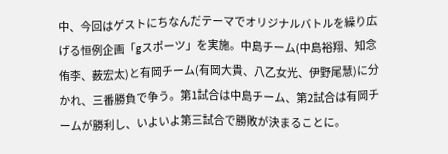中、今回はゲストにちなんだテーマでオリジナルバトルを繰り広げる恒例企画「gスポーツ」を実施。中島チーム(中島裕翔、知念侑李、薮宏太)と有岡チーム(有岡大貴、八乙女光、伊野尾慧)に分かれ、三番勝負で争う。第1試合は中島チーム、第2試合は有岡チームが勝利し、いよいよ第三試合で勝敗が決まることに。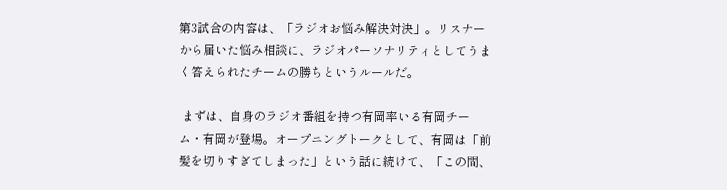第3試合の内容は、「ラジオお悩み解決対決」。リスナーから届いた悩み相談に、ラジオパーソナリティとしてうまく答えられたチームの勝ちというルールだ。

 まずは、自身のラジオ番組を持つ有岡率いる有岡チーム・有岡が登場。オープニングトークとして、有岡は「前髪を切りすぎてしまった」という話に続けて、「この間、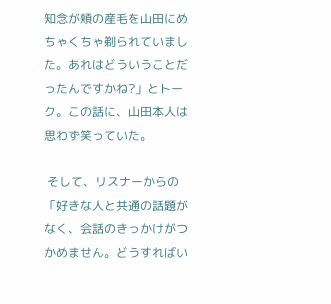知念が頬の産毛を山田にめちゃくちゃ剃られていました。あれはどういうことだったんですかね?」とトーク。この話に、山田本人は思わず笑っていた。

 そして、リスナーからの「好きな人と共通の話題がなく、会話のきっかけがつかめません。どうすればい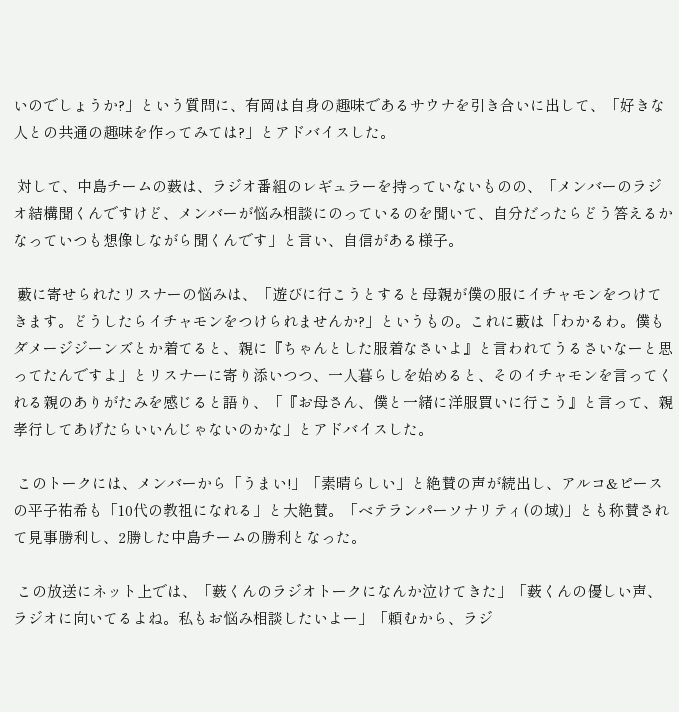いのでしょうか?」という質問に、有岡は自身の趣味であるサウナを引き合いに出して、「好きな人との共通の趣味を作ってみては?」とアドバイスした。

 対して、中島チームの薮は、ラジオ番組のレギュラーを持っていないものの、「メンバーのラジオ結構聞くんですけど、メンバーが悩み相談にのっているのを聞いて、自分だったらどう答えるかなっていつも想像しながら聞くんです」と言い、自信がある様子。

 藪に寄せられたリスナーの悩みは、「遊びに行こうとすると母親が僕の服にイチャモンをつけてきます。どうしたらイチャモンをつけられませんか?」というもの。これに藪は「わかるわ。僕もダメージジーンズとか着てると、親に『ちゃんとした服着なさいよ』と言われてうるさいなーと思ってたんですよ」とリスナーに寄り添いつつ、一人暮らしを始めると、そのイチャモンを言ってくれる親のありがたみを感じると語り、「『お母さん、僕と一緒に洋服買いに行こう』と言って、親孝行してあげたらいいんじゃないのかな」とアドバイスした。

 このトークには、メンバーから「うまい!」「素晴らしい」と絶賛の声が続出し、アルコ&ピースの平子祐希も「10代の教祖になれる」と大絶賛。「ベテランパーソナリティ(の域)」とも称賛されて見事勝利し、2勝した中島チームの勝利となった。

 この放送にネット上では、「薮くんのラジオトークになんか泣けてきた」「薮くんの優しい声、ラジオに向いてるよね。私もお悩み相談したいよー」「頼むから、ラジ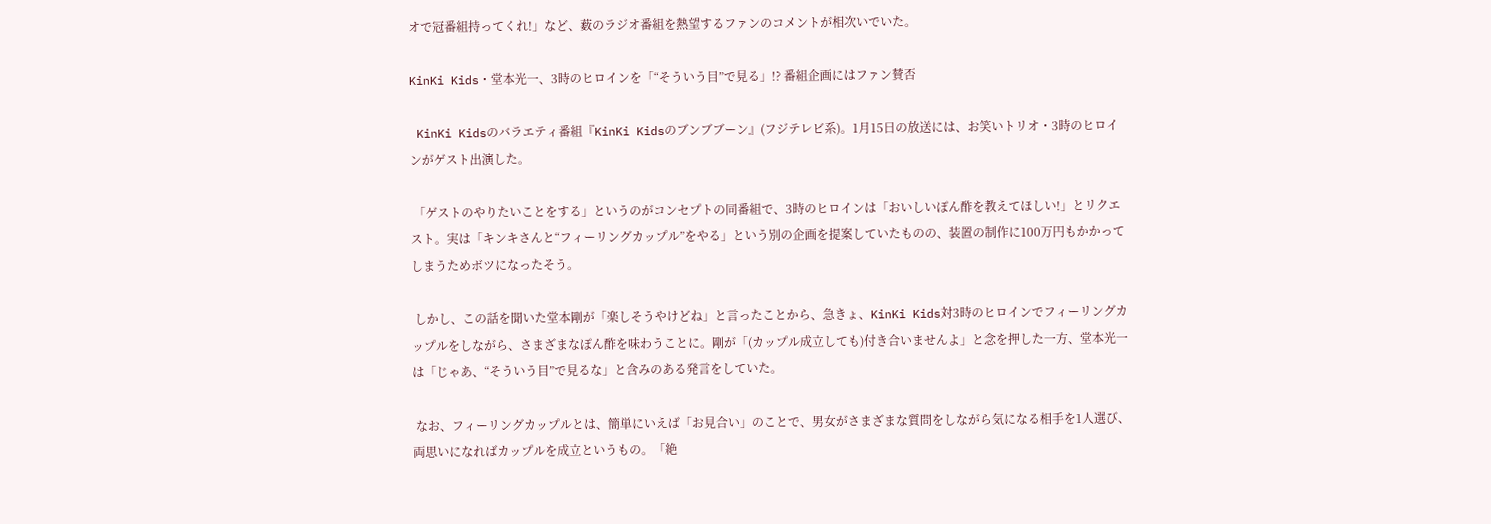オで冠番組持ってくれ!」など、薮のラジオ番組を熱望するファンのコメントが相次いでいた。

KinKi Kids・堂本光一、3時のヒロインを「“そういう目”で見る」!? 番組企画にはファン賛否

 KinKi Kidsのバラエティ番組『KinKi Kidsのブンブブーン』(フジテレビ系)。1月15日の放送には、お笑いトリオ・3時のヒロインがゲスト出演した。

 「ゲストのやりたいことをする」というのがコンセプトの同番組で、3時のヒロインは「おいしいぽん酢を教えてほしい!」とリクエスト。実は「キンキさんと“フィーリングカップル”をやる」という別の企画を提案していたものの、装置の制作に100万円もかかってしまうためボツになったそう。

 しかし、この話を聞いた堂本剛が「楽しそうやけどね」と言ったことから、急きょ、KinKi Kids対3時のヒロインでフィーリングカップルをしながら、さまざまなぽん酢を味わうことに。剛が「(カップル成立しても)付き合いませんよ」と念を押した一方、堂本光一は「じゃあ、“そういう目”で見るな」と含みのある発言をしていた。

 なお、フィーリングカップルとは、簡単にいえば「お見合い」のことで、男女がさまざまな質問をしながら気になる相手を1人選び、両思いになればカップルを成立というもの。「絶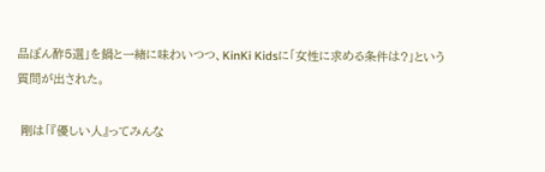品ぽん酢5選」を鍋と一緒に味わいつつ、KinKi Kidsに「女性に求める条件は?」という質問が出された。

 剛は「『優しい人』ってみんな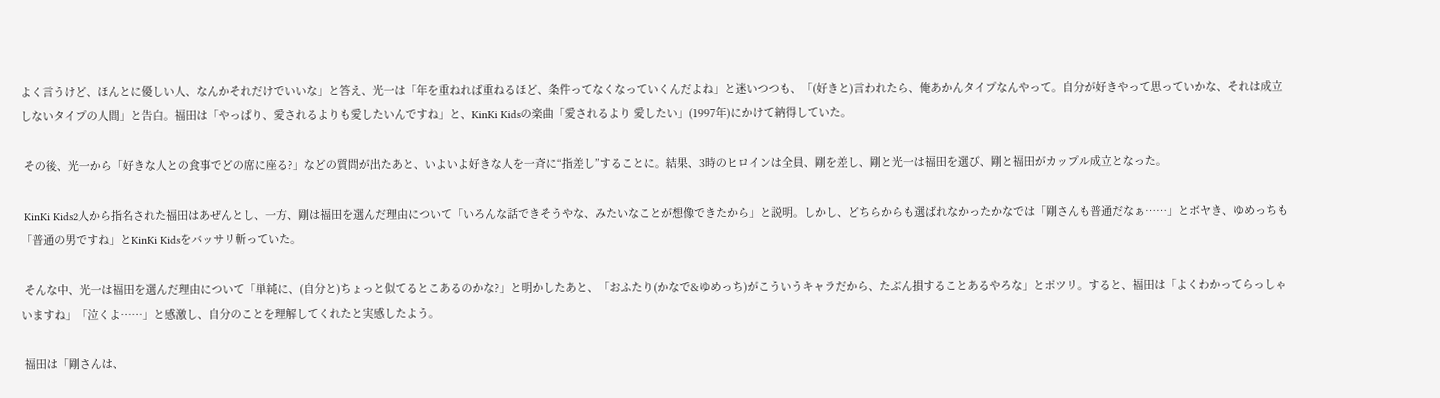よく言うけど、ほんとに優しい人、なんかそれだけでいいな」と答え、光一は「年を重ねれば重ねるほど、条件ってなくなっていくんだよね」と迷いつつも、「(好きと)言われたら、俺あかんタイプなんやって。自分が好きやって思っていかな、それは成立しないタイプの人間」と告白。福田は「やっぱり、愛されるよりも愛したいんですね」と、KinKi Kidsの楽曲「愛されるより 愛したい」(1997年)にかけて納得していた。

 その後、光一から「好きな人との食事でどの席に座る?」などの質問が出たあと、いよいよ好きな人を一斉に“指差し”することに。結果、3時のヒロインは全員、剛を差し、剛と光一は福田を選び、剛と福田がカップル成立となった。

 KinKi Kids2人から指名された福田はあぜんとし、一方、剛は福田を選んだ理由について「いろんな話できそうやな、みたいなことが想像できたから」と説明。しかし、どちらからも選ばれなかったかなでは「剛さんも普通だなぁ……」とボヤき、ゆめっちも「普通の男ですね」とKinKi Kidsをバッサリ斬っていた。

 そんな中、光一は福田を選んだ理由について「単純に、(自分と)ちょっと似てるとこあるのかな?」と明かしたあと、「おふたり(かなで&ゆめっち)がこういうキャラだから、たぶん損することあるやろな」とポツリ。すると、福田は「よくわかってらっしゃいますね」「泣くよ……」と感激し、自分のことを理解してくれたと実感したよう。

 福田は「剛さんは、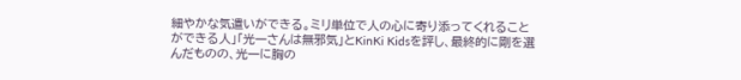細やかな気遣いができる。ミリ単位で人の心に寄り添ってくれることができる人」「光一さんは無邪気」とKinKi Kidsを評し、最終的に剛を選んだものの、光一に胸の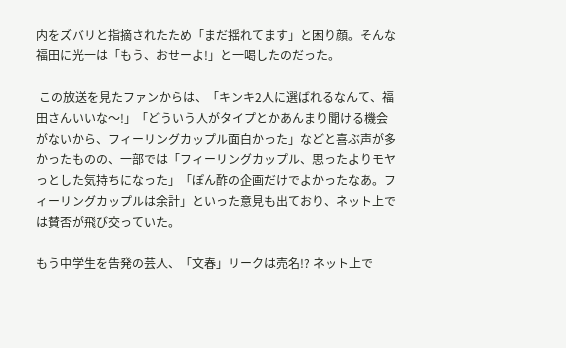内をズバリと指摘されたため「まだ揺れてます」と困り顔。そんな福田に光一は「もう、おせーよ!」と一喝したのだった。

 この放送を見たファンからは、「キンキ2人に選ばれるなんて、福田さんいいな〜!」「どういう人がタイプとかあんまり聞ける機会がないから、フィーリングカップル面白かった」などと喜ぶ声が多かったものの、一部では「フィーリングカップル、思ったよりモヤっとした気持ちになった」「ぽん酢の企画だけでよかったなあ。フィーリングカップルは余計」といった意見も出ており、ネット上では賛否が飛び交っていた。

もう中学生を告発の芸人、「文春」リークは売名!? ネット上で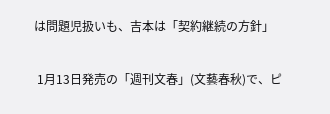は問題児扱いも、吉本は「契約継続の方針」

 1月13日発売の「週刊文春」(文藝春秋)で、ピ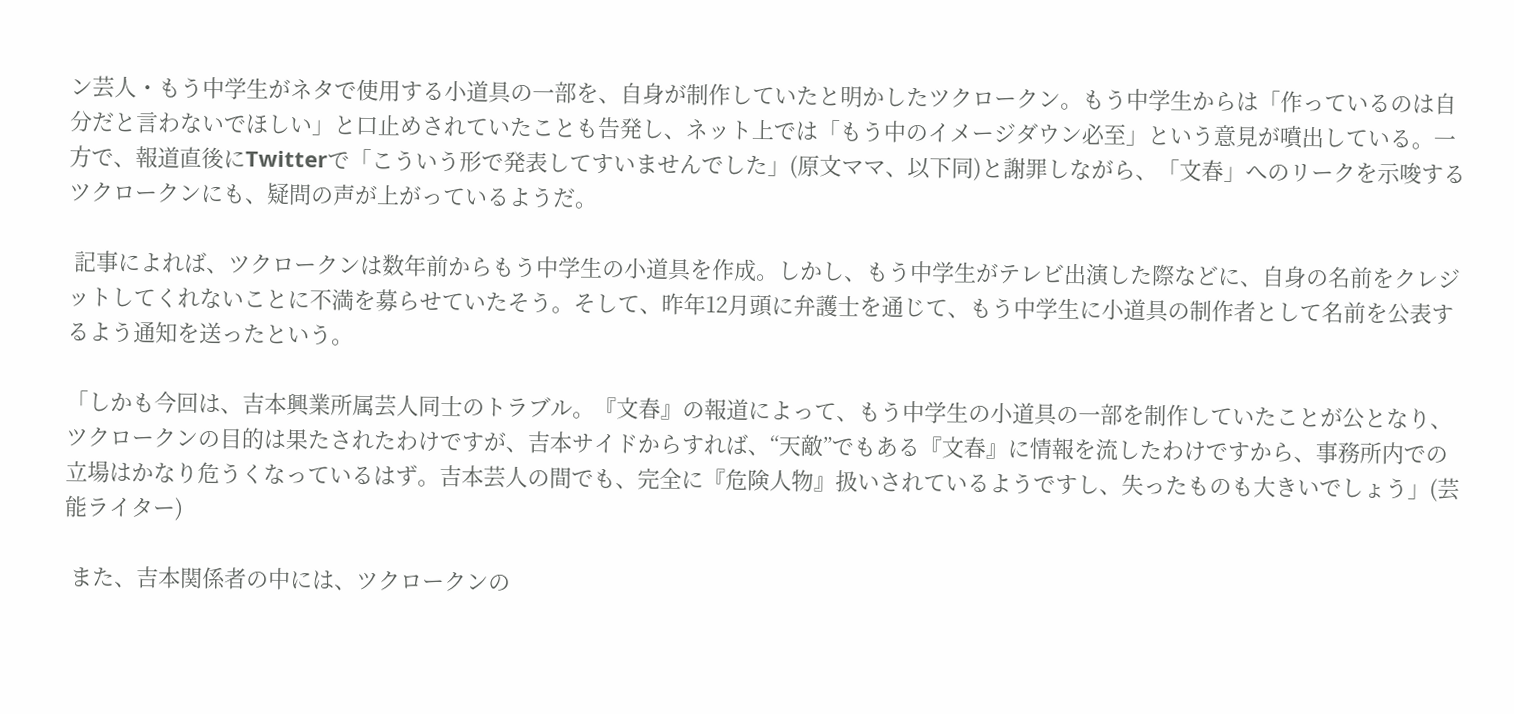ン芸人・もう中学生がネタで使用する小道具の一部を、自身が制作していたと明かしたツクロークン。もう中学生からは「作っているのは自分だと言わないでほしい」と口止めされていたことも告発し、ネット上では「もう中のイメージダウン必至」という意見が噴出している。一方で、報道直後にTwitterで「こういう形で発表してすいませんでした」(原文ママ、以下同)と謝罪しながら、「文春」へのリークを示唆するツクロークンにも、疑問の声が上がっているようだ。

 記事によれば、ツクロークンは数年前からもう中学生の小道具を作成。しかし、もう中学生がテレビ出演した際などに、自身の名前をクレジットしてくれないことに不満を募らせていたそう。そして、昨年12月頭に弁護士を通じて、もう中学生に小道具の制作者として名前を公表するよう通知を送ったという。

「しかも今回は、吉本興業所属芸人同士のトラブル。『文春』の報道によって、もう中学生の小道具の一部を制作していたことが公となり、ツクロークンの目的は果たされたわけですが、吉本サイドからすれば、“天敵”でもある『文春』に情報を流したわけですから、事務所内での立場はかなり危うくなっているはず。吉本芸人の間でも、完全に『危険人物』扱いされているようですし、失ったものも大きいでしょう」(芸能ライター)

 また、吉本関係者の中には、ツクロークンの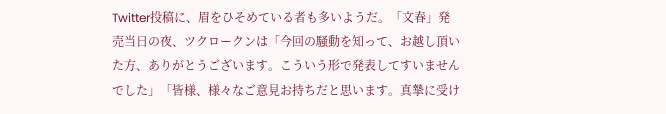Twitter投稿に、眉をひそめている者も多いようだ。「文春」発売当日の夜、ツクロークンは「今回の騒動を知って、お越し頂いた方、ありがとうございます。こういう形で発表してすいませんでした」「皆様、様々なご意見お持ちだと思います。真摯に受け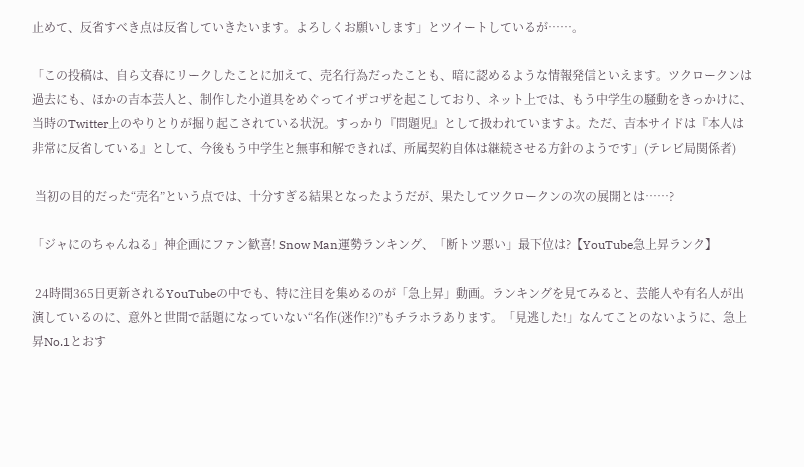止めて、反省すべき点は反省していきたいます。よろしくお願いします」とツイートしているが……。

「この投稿は、自ら文春にリークしたことに加えて、売名行為だったことも、暗に認めるような情報発信といえます。ツクロークンは過去にも、ほかの吉本芸人と、制作した小道具をめぐってイザコザを起こしており、ネット上では、もう中学生の騒動をきっかけに、当時のTwitter上のやりとりが掘り起こされている状況。すっかり『問題児』として扱われていますよ。ただ、吉本サイドは『本人は非常に反省している』として、今後もう中学生と無事和解できれば、所属契約自体は継続させる方針のようです」(テレビ局関係者)

 当初の目的だった“売名”という点では、十分すぎる結果となったようだが、果たしてツクロークンの次の展開とは……?

「ジャにのちゃんねる」神企画にファン歓喜! Snow Man運勢ランキング、「断トツ悪い」最下位は?【YouTube急上昇ランク】

 24時間365日更新されるYouTubeの中でも、特に注目を集めるのが「急上昇」動画。ランキングを見てみると、芸能人や有名人が出演しているのに、意外と世間で話題になっていない“名作(迷作!?)”もチラホラあります。「見逃した!」なんてことのないように、急上昇No.1とおす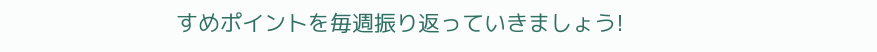すめポイントを毎週振り返っていきましょう!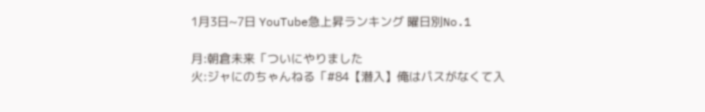1月3日~7日 YouTube急上昇ランキング 曜日別No.1

月:朝倉未来「ついにやりました
火:ジャにのちゃんねる「#84【潜入】俺はパスがなくて入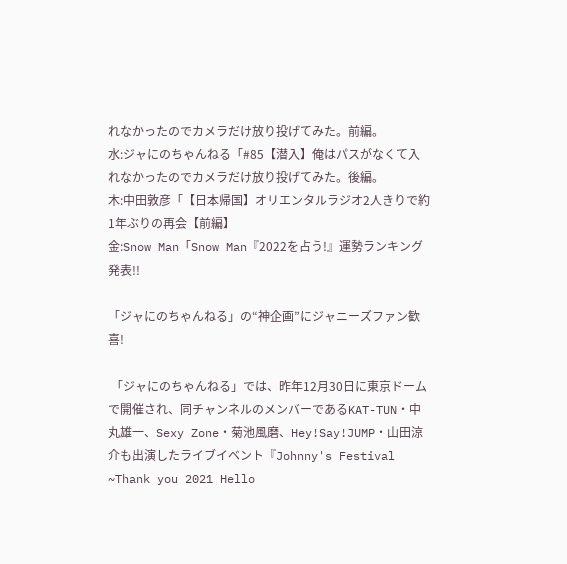れなかったのでカメラだけ放り投げてみた。前編。
水:ジャにのちゃんねる「#85【潜入】俺はパスがなくて入れなかったのでカメラだけ放り投げてみた。後編。
木:中田敦彦「【日本帰国】オリエンタルラジオ2人きりで約1年ぶりの再会【前編】
金:Snow Man「Snow Man『2022を占う!』運勢ランキング発表!!

「ジャにのちゃんねる」の“神企画”にジャニーズファン歓喜!

 「ジャにのちゃんねる」では、昨年12月30日に東京ドームで開催され、同チャンネルのメンバーであるKAT-TUN・中丸雄一、Sexy Zone・菊池風磨、Hey!Say!JUMP・山田涼介も出演したライブイベント『Johnny's Festival ~Thank you 2021 Hello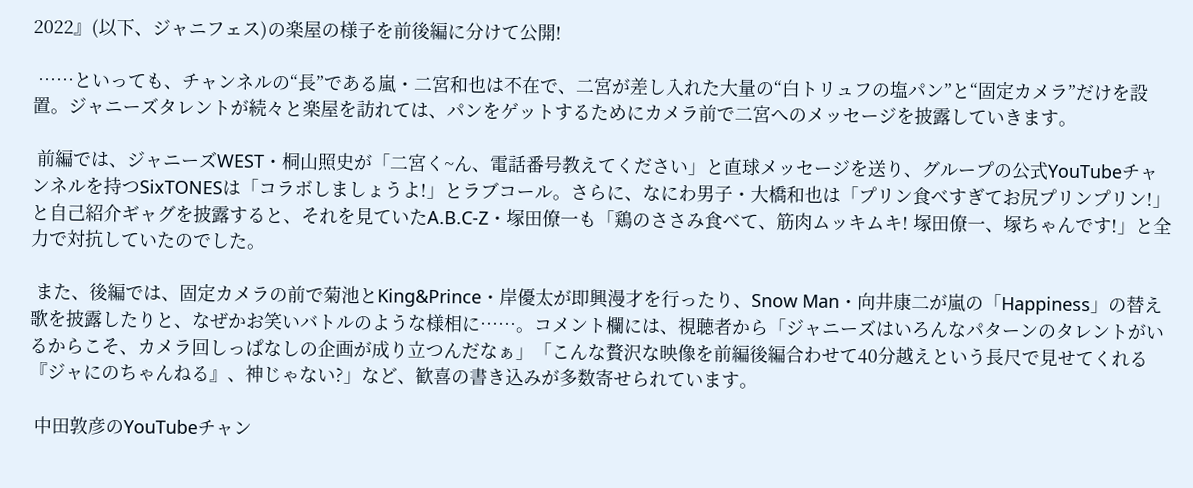2022』(以下、ジャニフェス)の楽屋の様子を前後編に分けて公開!

 ……といっても、チャンネルの“長”である嵐・二宮和也は不在で、二宮が差し入れた大量の“白トリュフの塩パン”と“固定カメラ”だけを設置。ジャニーズタレントが続々と楽屋を訪れては、パンをゲットするためにカメラ前で二宮へのメッセージを披露していきます。

 前編では、ジャニーズWEST・桐山照史が「二宮く~ん、電話番号教えてください」と直球メッセージを送り、グループの公式YouTubeチャンネルを持つSixTONESは「コラボしましょうよ!」とラブコール。さらに、なにわ男子・大橋和也は「プリン食べすぎてお尻プリンプリン!」と自己紹介ギャグを披露すると、それを見ていたA.B.C-Z・塚田僚一も「鶏のささみ食べて、筋肉ムッキムキ! 塚田僚一、塚ちゃんです!」と全力で対抗していたのでした。

 また、後編では、固定カメラの前で菊池とKing&Prince・岸優太が即興漫才を行ったり、Snow Man・向井康二が嵐の「Happiness」の替え歌を披露したりと、なぜかお笑いバトルのような様相に……。コメント欄には、視聴者から「ジャニーズはいろんなパターンのタレントがいるからこそ、カメラ回しっぱなしの企画が成り立つんだなぁ」「こんな贅沢な映像を前編後編合わせて40分越えという長尺で見せてくれる『ジャにのちゃんねる』、神じゃない?」など、歓喜の書き込みが多数寄せられています。

 中田敦彦のYouTubeチャン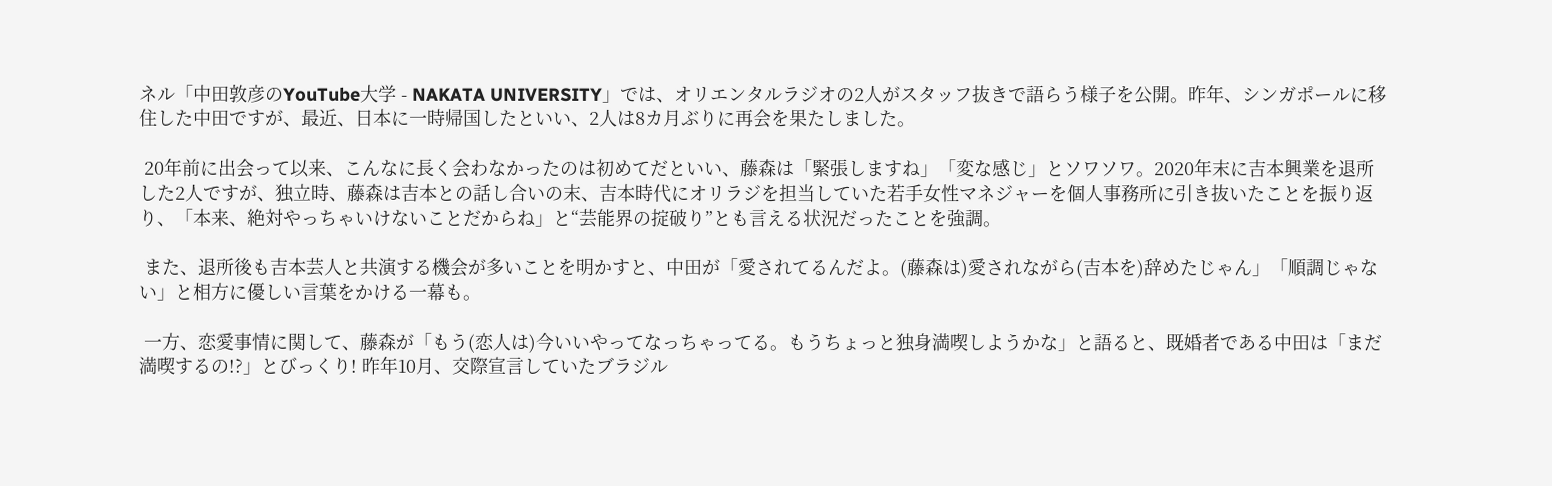ネル「中田敦彦のYouTube大学 - NAKATA UNIVERSITY」では、オリエンタルラジオの2人がスタッフ抜きで語らう様子を公開。昨年、シンガポールに移住した中田ですが、最近、日本に一時帰国したといい、2人は8カ月ぶりに再会を果たしました。

 20年前に出会って以来、こんなに長く会わなかったのは初めてだといい、藤森は「緊張しますね」「変な感じ」とソワソワ。2020年末に吉本興業を退所した2人ですが、独立時、藤森は吉本との話し合いの末、吉本時代にオリラジを担当していた若手女性マネジャーを個人事務所に引き抜いたことを振り返り、「本来、絶対やっちゃいけないことだからね」と“芸能界の掟破り”とも言える状況だったことを強調。

 また、退所後も吉本芸人と共演する機会が多いことを明かすと、中田が「愛されてるんだよ。(藤森は)愛されながら(吉本を)辞めたじゃん」「順調じゃない」と相方に優しい言葉をかける一幕も。

 一方、恋愛事情に関して、藤森が「もう(恋人は)今いいやってなっちゃってる。もうちょっと独身満喫しようかな」と語ると、既婚者である中田は「まだ満喫するの!?」とびっくり! 昨年10月、交際宣言していたブラジル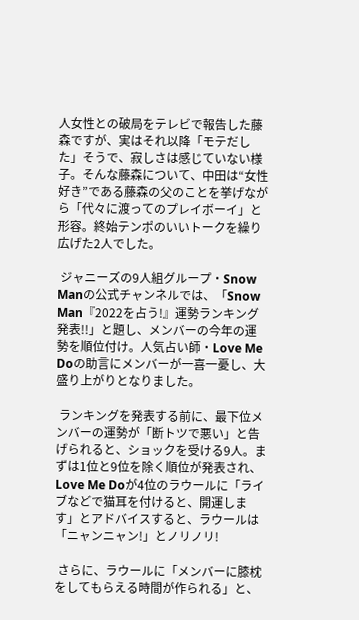人女性との破局をテレビで報告した藤森ですが、実はそれ以降「モテだした」そうで、寂しさは感じていない様子。そんな藤森について、中田は“女性好き”である藤森の父のことを挙げながら「代々に渡ってのプレイボーイ」と形容。終始テンポのいいトークを繰り広げた2人でした。

 ジャニーズの9人組グループ・Snow Manの公式チャンネルでは、「Snow Man『2022を占う!』運勢ランキング発表!!」と題し、メンバーの今年の運勢を順位付け。人気占い師・Love Me Doの助言にメンバーが一喜一憂し、大盛り上がりとなりました。

 ランキングを発表する前に、最下位メンバーの運勢が「断トツで悪い」と告げられると、ショックを受ける9人。まずは1位と9位を除く順位が発表され、Love Me Doが4位のラウールに「ライブなどで猫耳を付けると、開運します」とアドバイスすると、ラウールは「ニャンニャン!」とノリノリ!

 さらに、ラウールに「メンバーに膝枕をしてもらえる時間が作られる」と、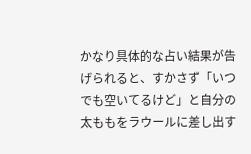かなり具体的な占い結果が告げられると、すかさず「いつでも空いてるけど」と自分の太ももをラウールに差し出す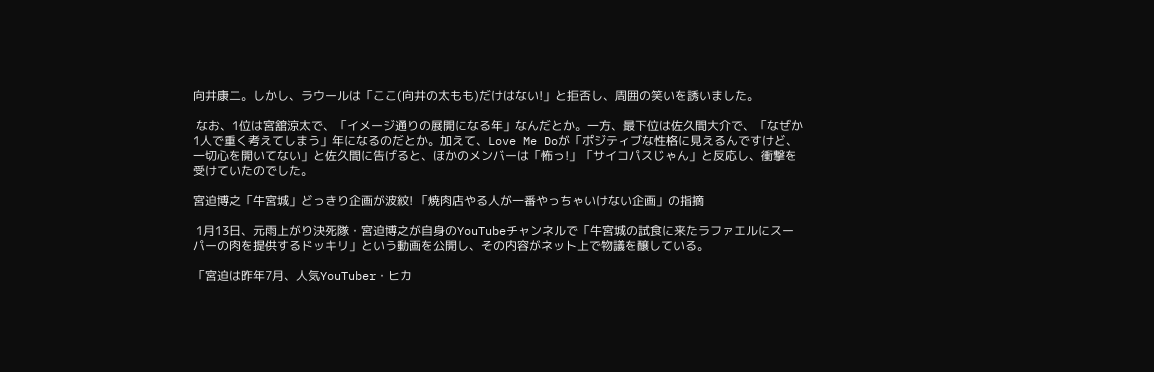向井康二。しかし、ラウールは「ここ(向井の太もも)だけはない!」と拒否し、周囲の笑いを誘いました。

 なお、1位は宮舘涼太で、「イメージ通りの展開になる年」なんだとか。一方、最下位は佐久間大介で、「なぜか1人で重く考えてしまう」年になるのだとか。加えて、Love Me Doが「ポジティブな性格に見えるんですけど、一切心を開いてない」と佐久間に告げると、ほかのメンバーは「怖っ!」「サイコパスじゃん」と反応し、衝撃を受けていたのでした。

宮迫博之「牛宮城」どっきり企画が波紋! 「焼肉店やる人が一番やっちゃいけない企画」の指摘

 1月13日、元雨上がり決死隊・宮迫博之が自身のYouTubeチャンネルで「牛宮城の試食に来たラファエルにスーパーの肉を提供するドッキリ」という動画を公開し、その内容がネット上で物議を醸している。

「宮迫は昨年7月、人気YouTuber・ヒカ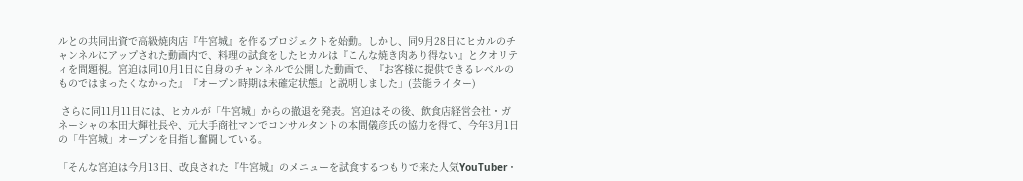ルとの共同出資で高級焼肉店『牛宮城』を作るプロジェクトを始動。しかし、同9月28日にヒカルのチャンネルにアップされた動画内で、料理の試食をしたヒカルは『こんな焼き肉あり得ない』とクオリティを問題視。宮迫は同10月1日に自身のチャンネルで公開した動画で、『お客様に提供できるレベルのものではまったくなかった』『オープン時期は未確定状態』と説明しました」(芸能ライター)

 さらに同11月11日には、ヒカルが「牛宮城」からの撤退を発表。宮迫はその後、飲食店経営会社・ガネーシャの本田大輝社長や、元大手商社マンでコンサルタントの本間儀彦氏の協力を得て、今年3月1日の「牛宮城」オープンを目指し奮闘している。

「そんな宮迫は今月13日、改良された『牛宮城』のメニューを試食するつもりで来た人気YouTuber・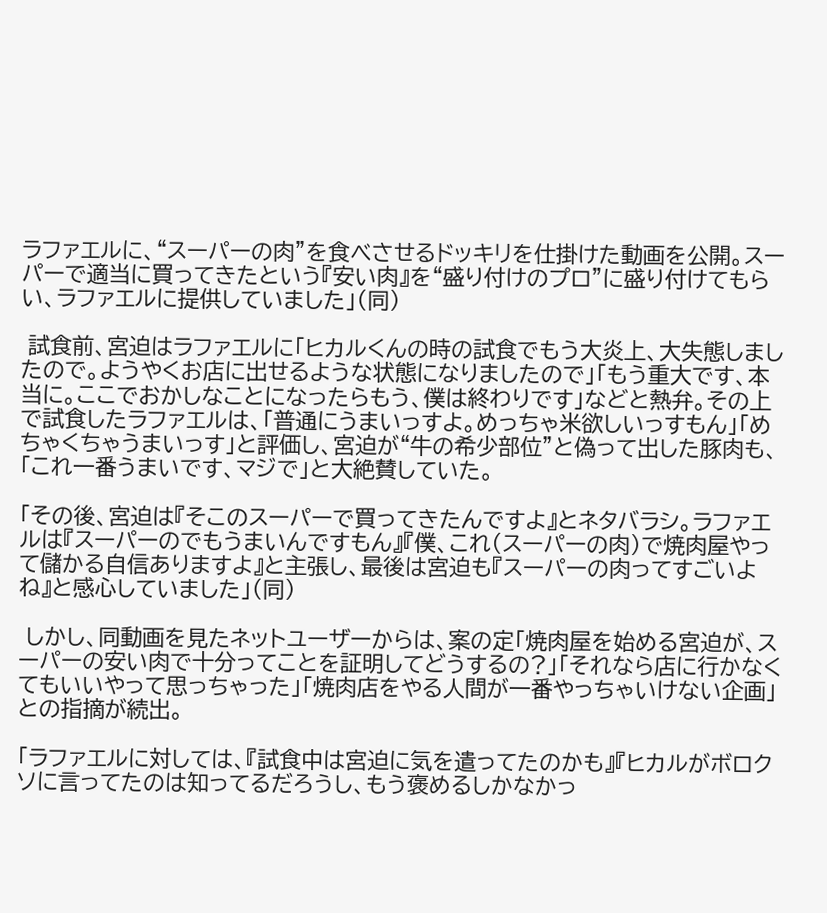ラファエルに、“スーパーの肉”を食べさせるドッキリを仕掛けた動画を公開。スーパーで適当に買ってきたという『安い肉』を“盛り付けのプロ”に盛り付けてもらい、ラファエルに提供していました」(同)

 試食前、宮迫はラファエルに「ヒカルくんの時の試食でもう大炎上、大失態しましたので。ようやくお店に出せるような状態になりましたので」「もう重大です、本当に。ここでおかしなことになったらもう、僕は終わりです」などと熱弁。その上で試食したラファエルは、「普通にうまいっすよ。めっちゃ米欲しいっすもん」「めちゃくちゃうまいっす」と評価し、宮迫が“牛の希少部位”と偽って出した豚肉も、「これ一番うまいです、マジで」と大絶賛していた。

「その後、宮迫は『そこのスーパーで買ってきたんですよ』とネタバラシ。ラファエルは『スーパーのでもうまいんですもん』『僕、これ(スーパーの肉)で焼肉屋やって儲かる自信ありますよ』と主張し、最後は宮迫も『スーパーの肉ってすごいよね』と感心していました」(同)

 しかし、同動画を見たネットユーザーからは、案の定「焼肉屋を始める宮迫が、スーパーの安い肉で十分ってことを証明してどうするの?」「それなら店に行かなくてもいいやって思っちゃった」「焼肉店をやる人間が一番やっちゃいけない企画」との指摘が続出。

「ラファエルに対しては、『試食中は宮迫に気を遣ってたのかも』『ヒカルがボロクソに言ってたのは知ってるだろうし、もう褒めるしかなかっ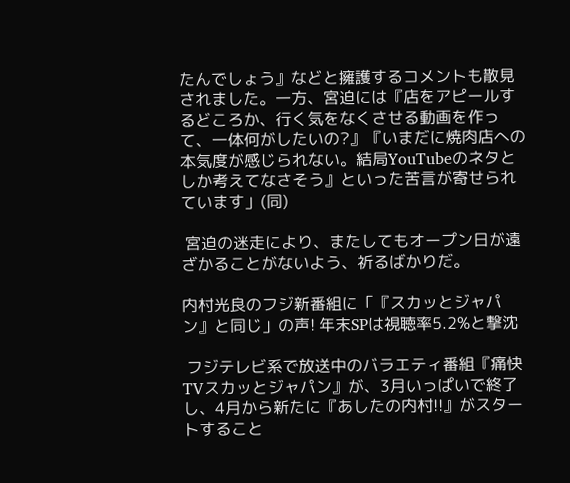たんでしょう』などと擁護するコメントも散見されました。一方、宮迫には『店をアピールするどころか、行く気をなくさせる動画を作って、一体何がしたいの?』『いまだに焼肉店への本気度が感じられない。結局YouTubeのネタとしか考えてなさそう』といった苦言が寄せられています」(同)

 宮迫の迷走により、またしてもオープン日が遠ざかることがないよう、祈るばかりだ。

内村光良のフジ新番組に「『スカッとジャパン』と同じ」の声! 年末SPは視聴率5.2%と撃沈

 フジテレビ系で放送中のバラエティ番組『痛快TVスカッとジャパン』が、3月いっぱいで終了し、4月から新たに『あしたの内村!!』がスタートすること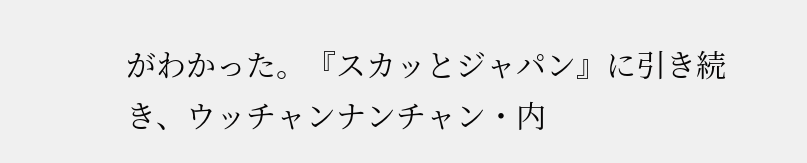がわかった。『スカッとジャパン』に引き続き、ウッチャンナンチャン・内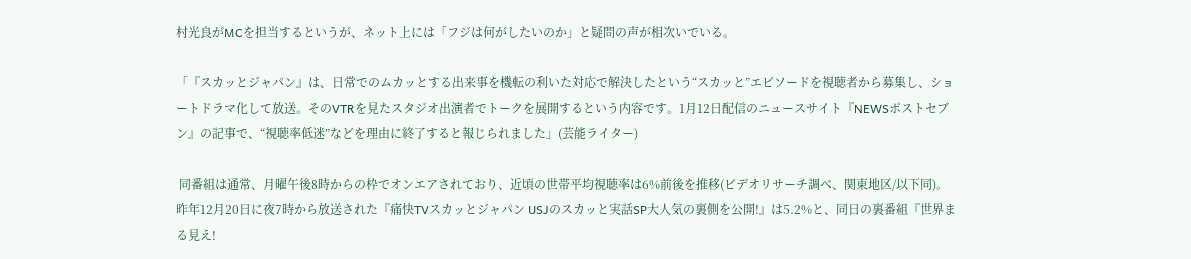村光良がMCを担当するというが、ネット上には「フジは何がしたいのか」と疑問の声が相次いでいる。

「『スカッとジャパン』は、日常でのムカッとする出来事を機転の利いた対応で解決したという“スカッと”エピソードを視聴者から募集し、ショートドラマ化して放送。そのVTRを見たスタジオ出演者でトークを展開するという内容です。1月12日配信のニュースサイト『NEWSポストセブン』の記事で、“視聴率低迷”などを理由に終了すると報じられました」(芸能ライター)

 同番組は通常、月曜午後8時からの枠でオンエアされており、近頃の世帯平均視聴率は6%前後を推移(ビデオリサーチ調べ、関東地区/以下同)。昨年12月20日に夜7時から放送された『痛快TVスカッとジャパン USJのスカッと実話SP大人気の裏側を公開!』は5.2%と、同日の裏番組『世界まる見え!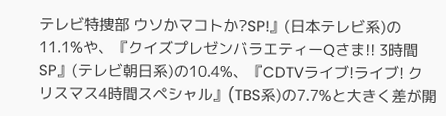テレビ特捜部 ウソかマコトか?SP!』(日本テレビ系)の11.1%や、『クイズプレゼンバラエティーQさま!! 3時間SP』(テレビ朝日系)の10.4%、『CDTVライブ!ライブ! クリスマス4時間スペシャル』(TBS系)の7.7%と大きく差が開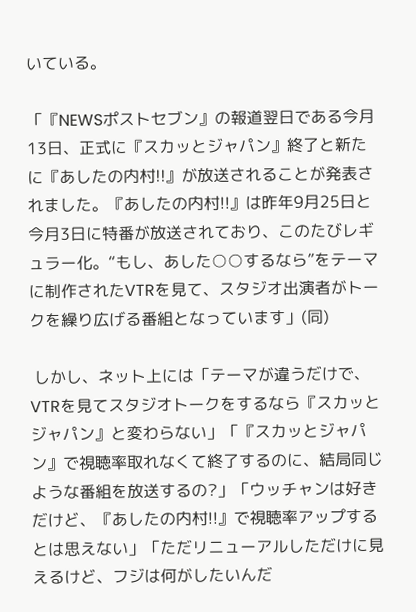いている。

「『NEWSポストセブン』の報道翌日である今月13日、正式に『スカッとジャパン』終了と新たに『あしたの内村!!』が放送されることが発表されました。『あしたの内村!!』は昨年9月25日と今月3日に特番が放送されており、このたびレギュラー化。“もし、あした○○するなら”をテーマに制作されたVTRを見て、スタジオ出演者がトークを繰り広げる番組となっています」(同)

 しかし、ネット上には「テーマが違うだけで、VTRを見てスタジオトークをするなら『スカッとジャパン』と変わらない」「『スカッとジャパン』で視聴率取れなくて終了するのに、結局同じような番組を放送するの?」「ウッチャンは好きだけど、『あしたの内村!!』で視聴率アップするとは思えない」「ただリニューアルしただけに見えるけど、フジは何がしたいんだ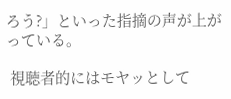ろう?」といった指摘の声が上がっている。

 視聴者的にはモヤッとして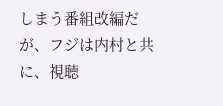しまう番組改編だが、フジは内村と共に、視聴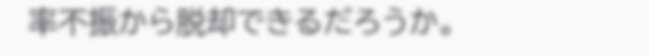率不振から脱却できるだろうか。